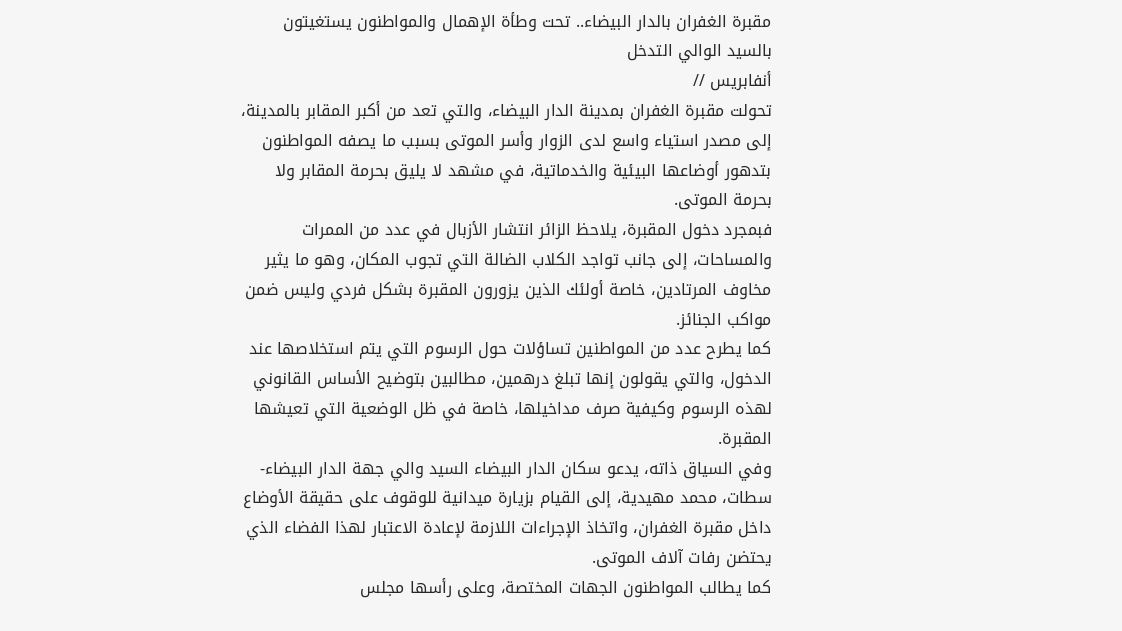مقبرة الغفران بالدار البيضاء.. تحت وطأة الإهمال والمواطنون يستغيتون بالسيد الوالي التدخل
أنفابريس //
تحولت مقبرة الغفران بمدينة الدار البيضاء، والتي تعد من أكبر المقابر بالمدينة، إلى مصدر استياء واسع لدى الزوار وأسر الموتى بسبب ما يصفه المواطنون بتدهور أوضاعها البيئية والخدماتية، في مشهد لا يليق بحرمة المقابر ولا بحرمة الموتى.
فبمجرد دخول المقبرة، يلاحظ الزائر انتشار الأزبال في عدد من الممرات والمساحات، إلى جانب تواجد الكلاب الضالة التي تجوب المكان، وهو ما يثير مخاوف المرتادين، خاصة أولئك الذين يزورون المقبرة بشكل فردي وليس ضمن مواكب الجنائز.
كما يطرح عدد من المواطنين تساؤلات حول الرسوم التي يتم استخلاصها عند الدخول، والتي يقولون إنها تبلغ درهمين، مطالبين بتوضيح الأساس القانوني لهذه الرسوم وكيفية صرف مداخيلها، خاصة في ظل الوضعية التي تعيشها المقبرة.
وفي السياق ذاته، يدعو سكان الدار البيضاء السيد والي جهة الدار البيضاء-سطات، محمد مهيدية، إلى القيام بزيارة ميدانية للوقوف على حقيقة الأوضاع داخل مقبرة الغفران، واتخاذ الإجراءات اللازمة لإعادة الاعتبار لهذا الفضاء الذي يحتضن رفات آلاف الموتى.
كما يطالب المواطنون الجهات المختصة، وعلى رأسها مجلس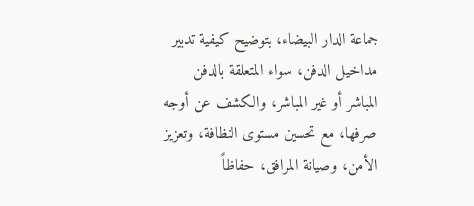جماعة الدار البيضاء، بتوضيح كيفية تدبير مداخيل الدفن، سواء المتعلقة بالدفن المباشر أو غير المباشر، والكشف عن أوجه صرفها، مع تحسين مستوى النظافة، وتعزيز الأمن، وصيانة المرافق، حفاظاً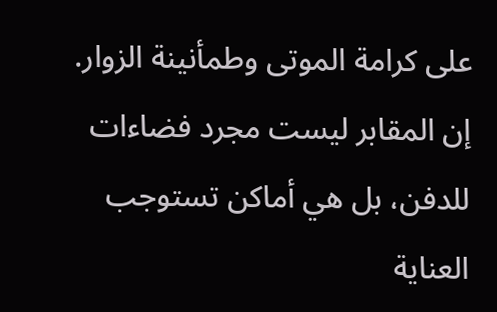على كرامة الموتى وطمأنينة الزوار.
إن المقابر ليست مجرد فضاءات للدفن، بل هي أماكن تستوجب العناية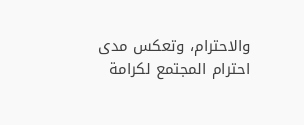والاحترام، وتعكس مدى احترام المجتمع لكرامة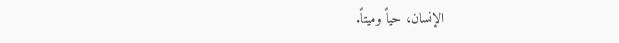الإنسان، حياً وميتاً.